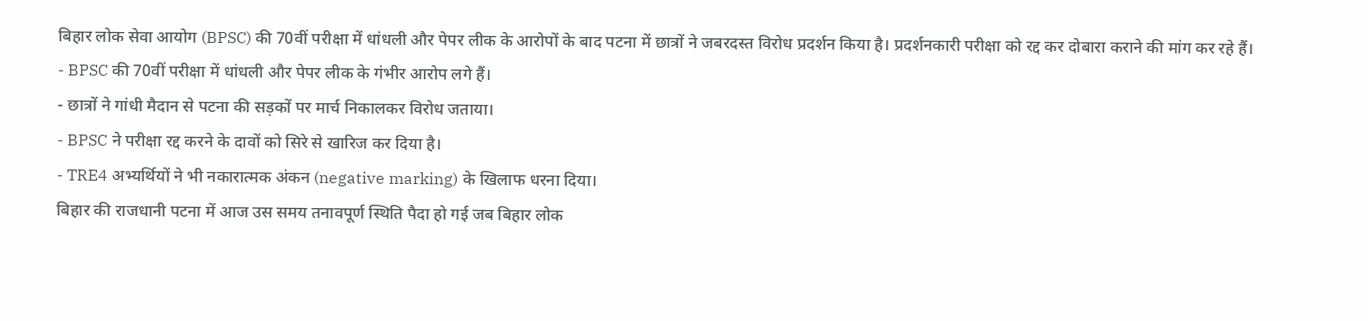बिहार लोक सेवा आयोग (BPSC) की 70वीं परीक्षा में धांधली और पेपर लीक के आरोपों के बाद पटना में छात्रों ने जबरदस्त विरोध प्रदर्शन किया है। प्रदर्शनकारी परीक्षा को रद्द कर दोबारा कराने की मांग कर रहे हैं।
- BPSC की 70वीं परीक्षा में धांधली और पेपर लीक के गंभीर आरोप लगे हैं।
- छात्रों ने गांधी मैदान से पटना की सड़कों पर मार्च निकालकर विरोध जताया।
- BPSC ने परीक्षा रद्द करने के दावों को सिरे से खारिज कर दिया है।
- TRE4 अभ्यर्थियों ने भी नकारात्मक अंकन (negative marking) के खिलाफ धरना दिया।
बिहार की राजधानी पटना में आज उस समय तनावपूर्ण स्थिति पैदा हो गई जब बिहार लोक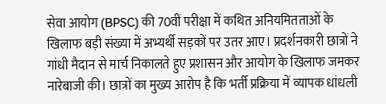सेवा आयोग (BPSC) की 70वीं परीक्षा में कथित अनियमितताओं के खिलाफ बड़ी संख्या में अभ्यर्थी सड़कों पर उतर आए। प्रदर्शनकारी छात्रों ने गांधी मैदान से मार्च निकालते हुए प्रशासन और आयोग के खिलाफ जमकर नारेबाजी की। छात्रों का मुख्य आरोप है कि भर्ती प्रक्रिया में व्यापक धांधली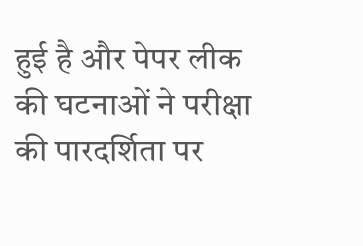हुई है और पेपर लीक की घटनाओं ने परीक्षा की पारदर्शिता पर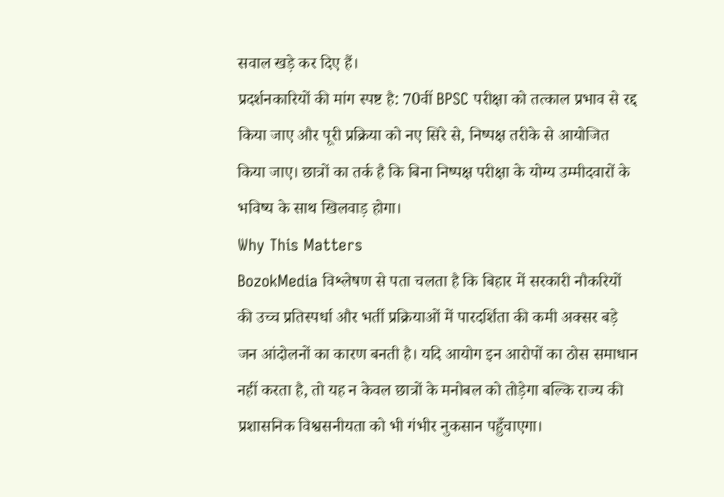सवाल खड़े कर दिए हैं।
प्रदर्शनकारियों की मांग स्पष्ट है: 70वीं BPSC परीक्षा को तत्काल प्रभाव से रद्द किया जाए और पूरी प्रक्रिया को नए सिरे से, निष्पक्ष तरीके से आयोजित किया जाए। छात्रों का तर्क है कि बिना निष्पक्ष परीक्षा के योग्य उम्मीदवारों के भविष्य के साथ खिलवाड़ होगा।
Why This Matters
BozokMedia विश्लेषण से पता चलता है कि बिहार में सरकारी नौकरियों की उच्च प्रतिस्पर्धा और भर्ती प्रक्रियाओं में पारदर्शिता की कमी अक्सर बड़े जन आंदोलनों का कारण बनती है। यदि आयोग इन आरोपों का ठोस समाधान नहीं करता है, तो यह न केवल छात्रों के मनोबल को तोड़ेगा बल्कि राज्य की प्रशासनिक विश्वसनीयता को भी गंभीर नुकसान पहुँचाएगा।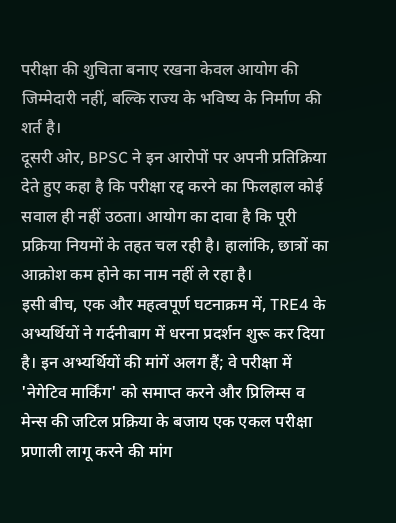परीक्षा की शुचिता बनाए रखना केवल आयोग की जिम्मेदारी नहीं, बल्कि राज्य के भविष्य के निर्माण की शर्त है।
दूसरी ओर, BPSC ने इन आरोपों पर अपनी प्रतिक्रिया देते हुए कहा है कि परीक्षा रद्द करने का फिलहाल कोई सवाल ही नहीं उठता। आयोग का दावा है कि पूरी प्रक्रिया नियमों के तहत चल रही है। हालांकि, छात्रों का आक्रोश कम होने का नाम नहीं ले रहा है।
इसी बीच, एक और महत्वपूर्ण घटनाक्रम में, TRE4 के अभ्यर्थियों ने गर्दनीबाग में धरना प्रदर्शन शुरू कर दिया है। इन अभ्यर्थियों की मांगें अलग हैं; वे परीक्षा में 'नेगेटिव मार्किंग' को समाप्त करने और प्रिलिम्स व मेन्स की जटिल प्रक्रिया के बजाय एक एकल परीक्षा प्रणाली लागू करने की मांग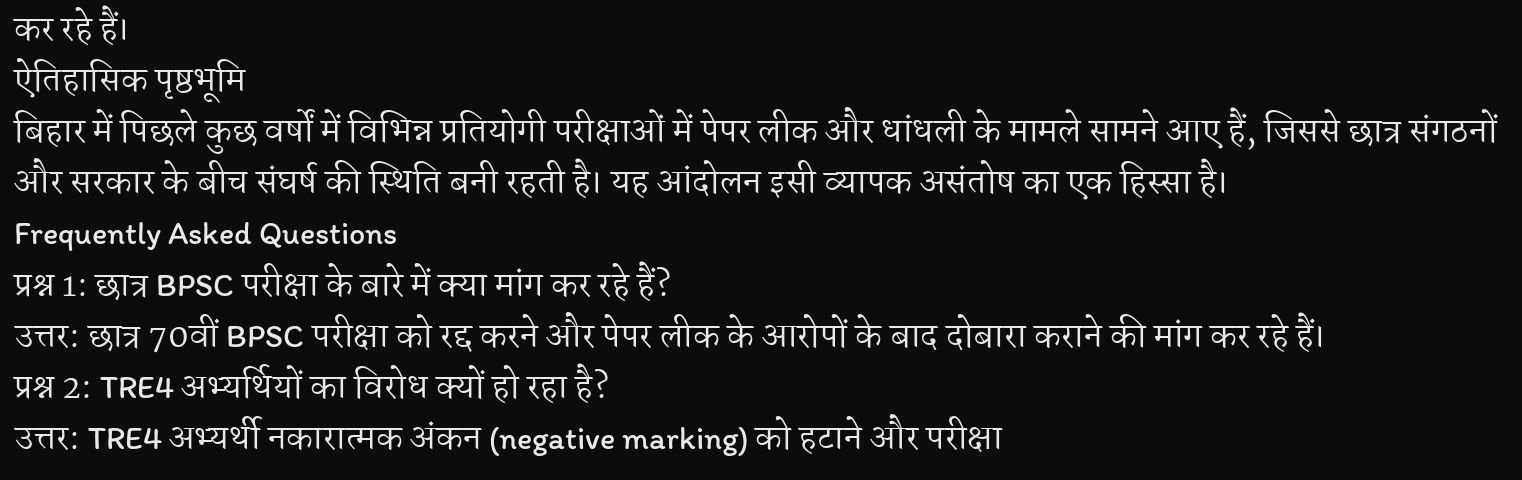कर रहे हैं।
ऐतिहासिक पृष्ठभूमि
बिहार में पिछले कुछ वर्षों में विभिन्न प्रतियोगी परीक्षाओं में पेपर लीक और धांधली के मामले सामने आए हैं, जिससे छात्र संगठनों और सरकार के बीच संघर्ष की स्थिति बनी रहती है। यह आंदोलन इसी व्यापक असंतोष का एक हिस्सा है।
Frequently Asked Questions
प्रश्न 1: छात्र BPSC परीक्षा के बारे में क्या मांग कर रहे हैं?
उत्तर: छात्र 70वीं BPSC परीक्षा को रद्द करने और पेपर लीक के आरोपों के बाद दोबारा कराने की मांग कर रहे हैं।
प्रश्न 2: TRE4 अभ्यर्थियों का विरोध क्यों हो रहा है?
उत्तर: TRE4 अभ्यर्थी नकारात्मक अंकन (negative marking) को हटाने और परीक्षा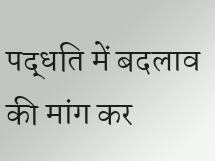पद्धति में बदलाव की मांग कर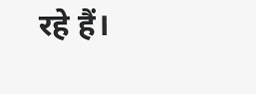रहे हैं।